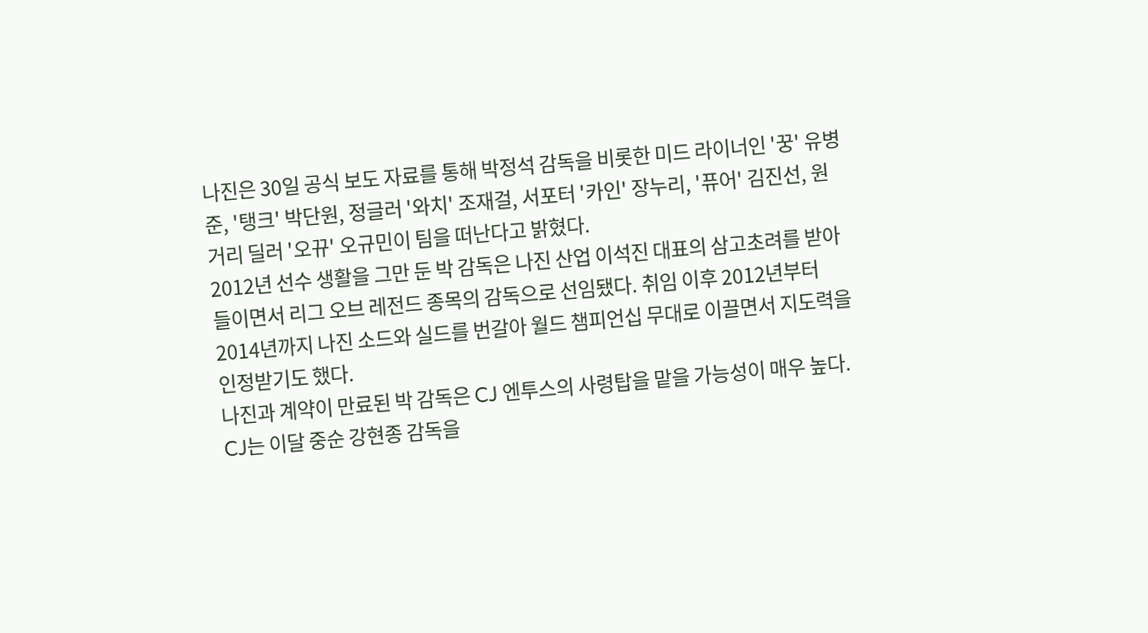나진은 30일 공식 보도 자료를 통해 박정석 감독을 비롯한 미드 라이너인 '꿍' 유병준, '탱크' 박단원, 정글러 '와치' 조재걸, 서포터 '카인' 장누리, '퓨어' 김진선, 원거리 딜러 '오뀨' 오규민이 팀을 떠난다고 밝혔다.
2012년 선수 생활을 그만 둔 박 감독은 나진 산업 이석진 대표의 삼고초려를 받아들이면서 리그 오브 레전드 종목의 감독으로 선임됐다. 취임 이후 2012년부터 2014년까지 나진 소드와 실드를 번갈아 월드 챔피언십 무대로 이끌면서 지도력을 인정받기도 했다.
나진과 계약이 만료된 박 감독은 CJ 엔투스의 사령탑을 맡을 가능성이 매우 높다. CJ는 이달 중순 강현종 감독을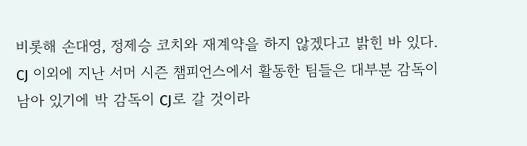비롯해 손대영, 정제승 코치와 재계약을 하지 않겠다고 밝힌 바 있다. CJ 이외에 지난 서머 시즌 챔피언스에서 활동한 팀들은 대부분 감독이 남아 있기에 박 감독이 CJ로 갈 것이라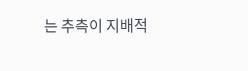는 추측이 지배적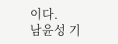이다.
남윤성 기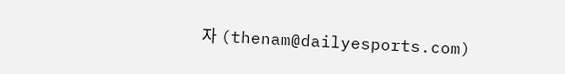자 (thenam@dailyesports.com)